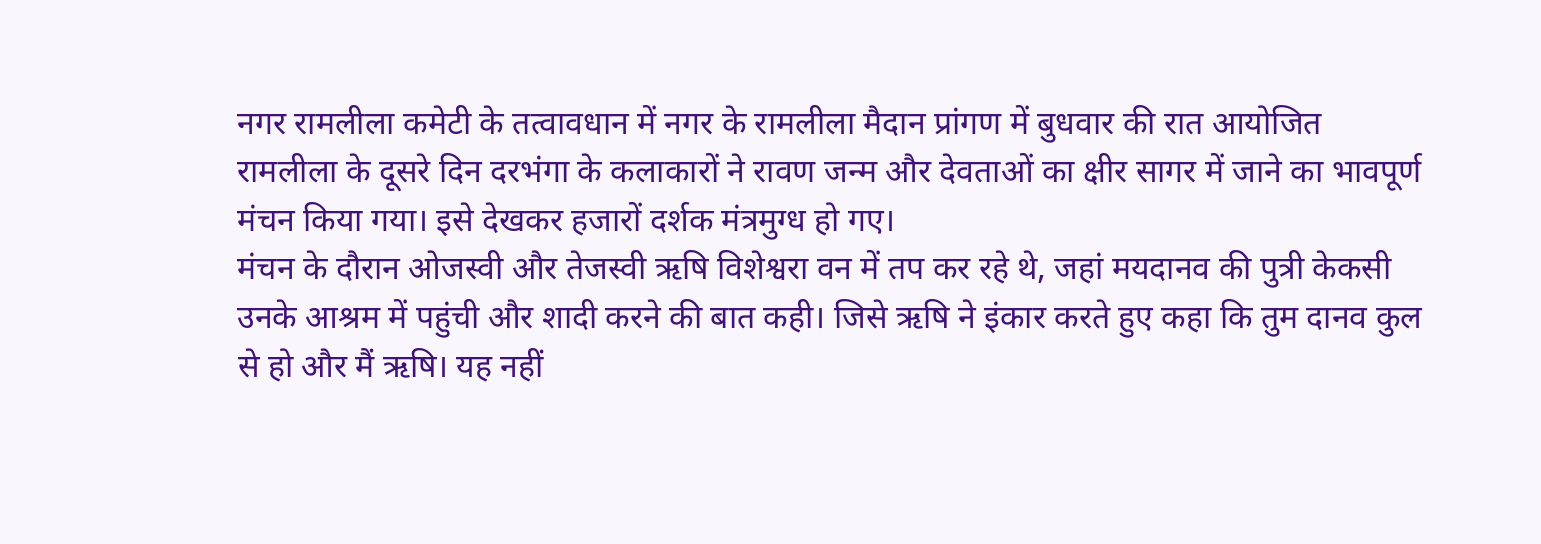नगर रामलीला कमेटी के तत्वावधान में नगर के रामलीला मैदान प्रांगण में बुधवार की रात आयोजित रामलीला के दूसरे दिन दरभंगा के कलाकारों ने रावण जन्म और देवताओं का क्षीर सागर में जाने का भावपूर्ण मंचन किया गया। इसे देखकर हजारों दर्शक मंत्रमुग्ध हो गए।
मंचन के दौरान ओजस्वी और तेजस्वी ऋषि विशेश्वरा वन में तप कर रहे थे, जहां मयदानव की पुत्री केकसी उनके आश्रम में पहुंची और शादी करने की बात कही। जिसे ऋषि ने इंकार करते हुए कहा कि तुम दानव कुल से हो और मैं ऋषि। यह नहीं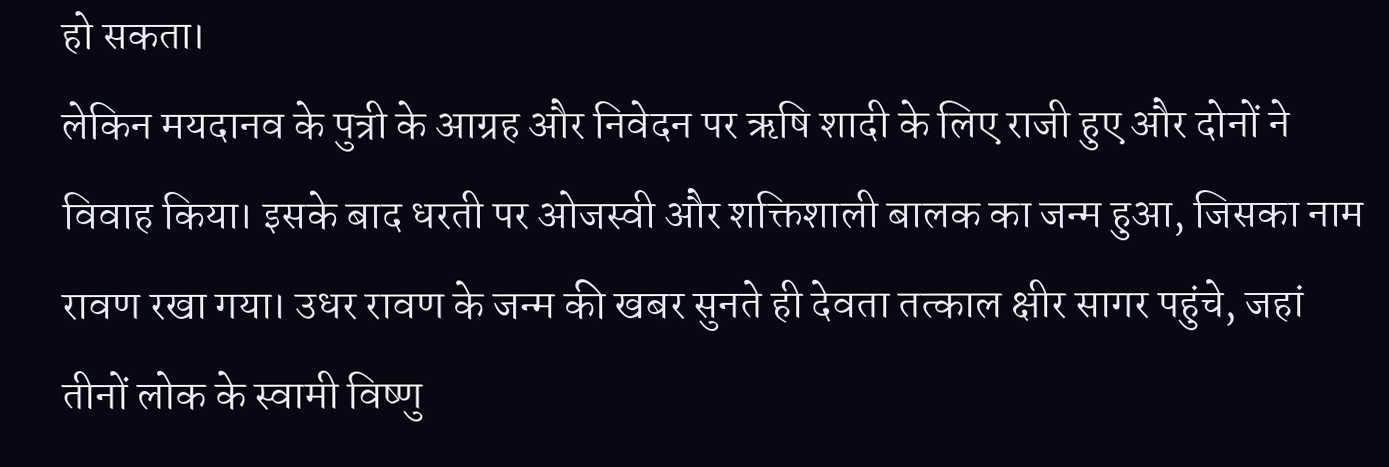हो सकता।
लेकिन मयदानव के पुत्री के आग्रह और निवेदन पर ऋषि शादी के लिए राजी हुए और दोनों ने विवाह किया। इसके बाद धरती पर ओजस्वी और शक्तिशाली बालक का जन्म हुआ, जिसका नाम रावण रखा गया। उधर रावण के जन्म की खबर सुनते ही देवता तत्काल क्षीर सागर पहुंचे, जहां तीनों लोक के स्वामी विष्णु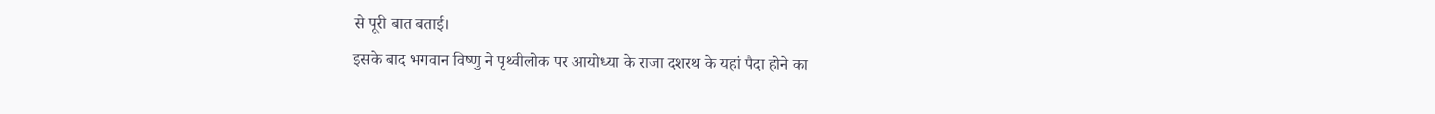से पूरी बात बताई।
इसके बाद भगवान विष्णु ने पृथ्वीलोक पर आयोध्या के राजा दशरथ के यहां पैदा होने का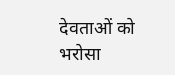देवताओं को भरोसा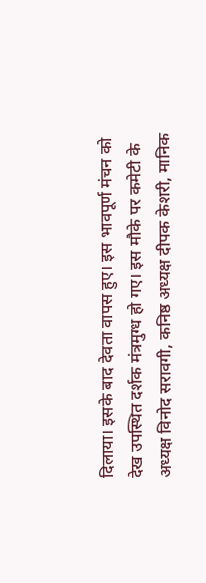दिलाया। इसके बाद देवता वापस हुए। इस भावपूर्ण मंचन को देख उपस्थित दर्शक मंत्रमुग्ध हो गए। इस मौके पर कमेटी के अध्यक्ष विनोद सरावगी, कनिष्ठ अध्यक्ष दीपक केशरी, मानिक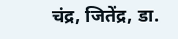चंद्र, जितेंद्र, डा.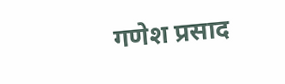गणेश प्रसाद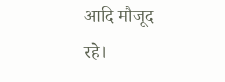आदि मौजूद रहे।